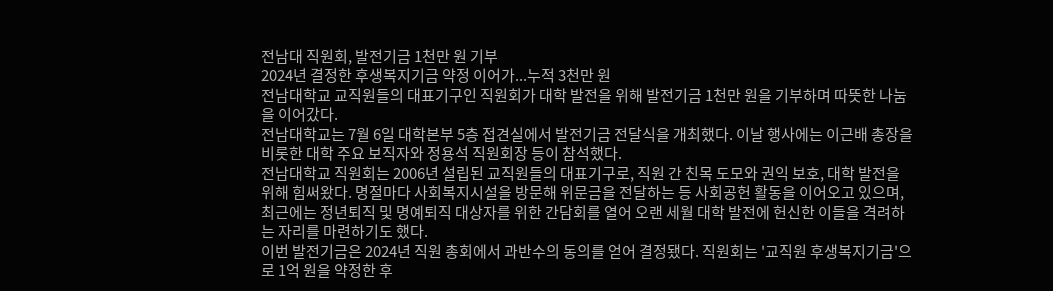전남대 직원회, 발전기금 1천만 원 기부
2024년 결정한 후생복지기금 약정 이어가...누적 3천만 원
전남대학교 교직원들의 대표기구인 직원회가 대학 발전을 위해 발전기금 1천만 원을 기부하며 따뜻한 나눔을 이어갔다.
전남대학교는 7월 6일 대학본부 5층 접견실에서 발전기금 전달식을 개최했다. 이날 행사에는 이근배 총장을 비롯한 대학 주요 보직자와 정용석 직원회장 등이 참석했다.
전남대학교 직원회는 2006년 설립된 교직원들의 대표기구로, 직원 간 친목 도모와 권익 보호, 대학 발전을 위해 힘써왔다. 명절마다 사회복지시설을 방문해 위문금을 전달하는 등 사회공헌 활동을 이어오고 있으며, 최근에는 정년퇴직 및 명예퇴직 대상자를 위한 간담회를 열어 오랜 세월 대학 발전에 헌신한 이들을 격려하는 자리를 마련하기도 했다.
이번 발전기금은 2024년 직원 총회에서 과반수의 동의를 얻어 결정됐다. 직원회는 '교직원 후생복지기금'으로 1억 원을 약정한 후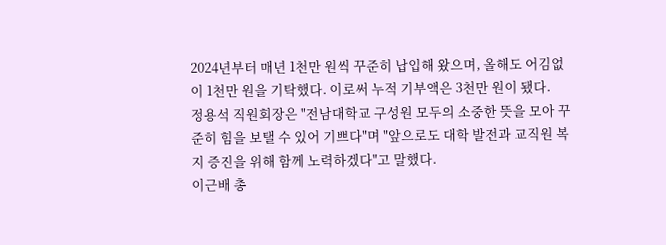2024년부터 매년 1천만 원씩 꾸준히 납입해 왔으며, 올해도 어김없이 1천만 원을 기탁했다. 이로써 누적 기부액은 3천만 원이 됐다.
정용석 직원회장은 "전남대학교 구성원 모두의 소중한 뜻을 모아 꾸준히 힘을 보탤 수 있어 기쁘다"며 "앞으로도 대학 발전과 교직원 복지 증진을 위해 함께 노력하겠다"고 말했다.
이근배 총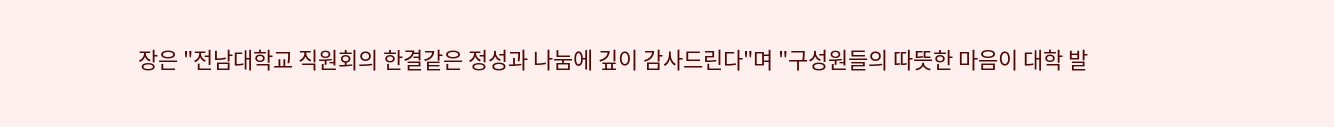장은 "전남대학교 직원회의 한결같은 정성과 나눔에 깊이 감사드린다"며 "구성원들의 따뜻한 마음이 대학 발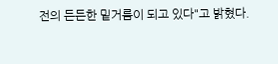전의 든든한 밑거름이 되고 있다"고 밝혔다.